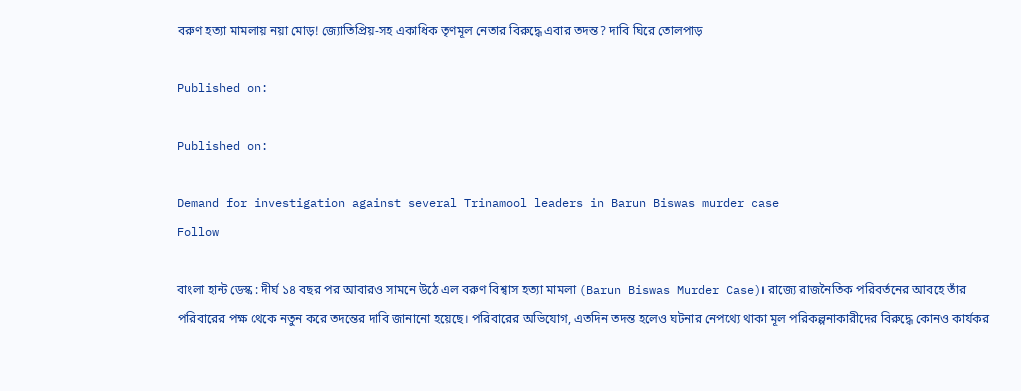বরুণ হত্যা মামলায় নয়া মোড়! জ্যোতিপ্রিয়-সহ একাধিক তৃণমূল নেতার বিরুদ্ধে এবার তদন্ত? দাবি ঘিরে তোলপাড়

Published on:

Published on:

Demand for investigation against several Trinamool leaders in Barun Biswas murder case
Follow

বাংলা হান্ট ডেস্ক : দীর্ঘ ১৪ বছর পর আবারও সামনে উঠে এল বরুণ বিশ্বাস হত্যা মামলা (Barun Biswas Murder Case)। রাজ্যে রাজনৈতিক পরিবর্তনের আবহে তাঁর পরিবারের পক্ষ থেকে নতুন করে তদন্তের দাবি জানানো হয়েছে। পরিবারের অভিযোগ, এতদিন তদন্ত হলেও ঘটনার নেপথ্যে থাকা মূল পরিকল্পনাকারীদের বিরুদ্ধে কোনও কার্যকর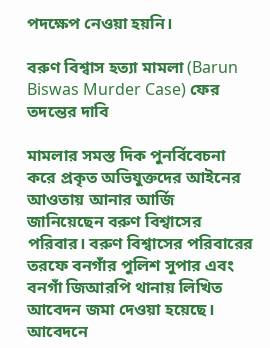পদক্ষেপ নেওয়া হয়নি।

বরুণ বিশ্বাস হত্যা মামলা (Barun Biswas Murder Case) ফের তদন্তের দাবি

মামলার সমস্ত দিক পুনর্বিবেচনা করে প্রকৃত অভিযুক্তদের আইনের আওতায় আনার আর্জি জানিয়েছেন বরুণ বিশ্বাসের পরিবার। বরুণ বিশ্বাসের পরিবারের তরফে বনগাঁর পুলিশ সুপার এবং বনগাঁ জিআরপি থানায় লিখিত আবেদন জমা দেওয়া হয়েছে। আবেদনে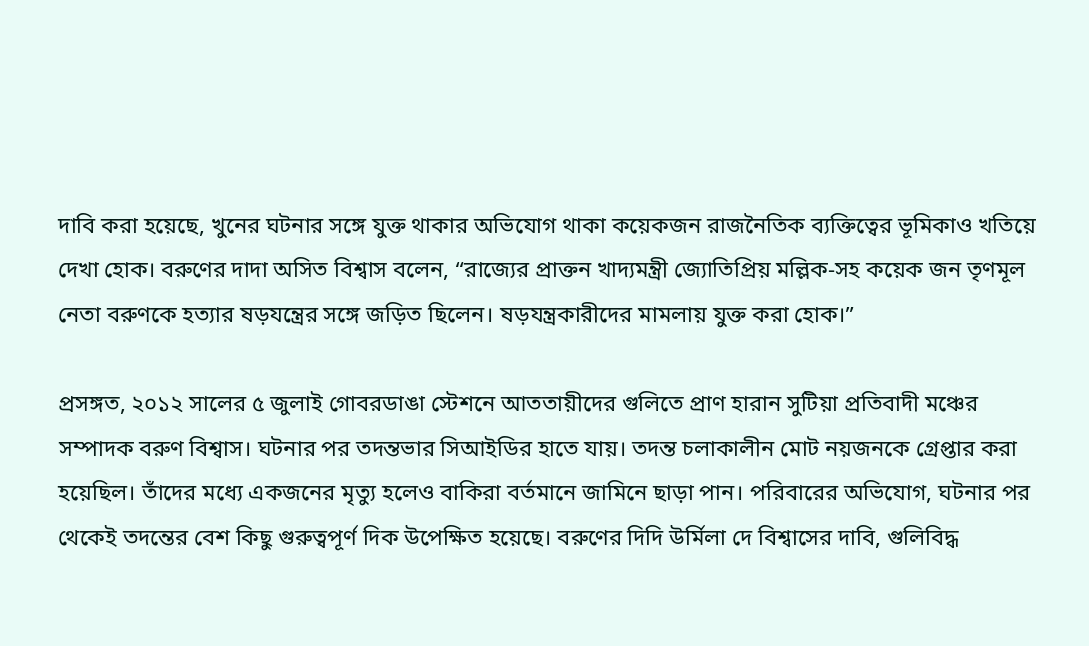দাবি করা হয়েছে, খুনের ঘটনার সঙ্গে যুক্ত থাকার অভিযোগ থাকা কয়েকজন রাজনৈতিক ব্যক্তিত্বের ভূমিকাও খতিয়ে দেখা হোক। বরুণের দাদা অসিত বিশ্বাস বলেন, “রাজ্যের প্রাক্তন খাদ্যমন্ত্রী জ্যোতিপ্রিয় মল্লিক-সহ কয়েক জন তৃণমূল নেতা বরুণকে হত্যার ষড়যন্ত্রের সঙ্গে জড়িত ছিলেন। ষড়যন্ত্রকারীদের মামলায় যুক্ত করা হোক।”

প্রসঙ্গত, ২০১২ সালের ৫ জুলাই গোবরডাঙা স্টেশনে আততায়ীদের গুলিতে প্রাণ হারান সুটিয়া প্রতিবাদী মঞ্চের সম্পাদক বরুণ বিশ্বাস। ঘটনার পর তদন্তভার সিআইডির হাতে যায়। তদন্ত চলাকালীন মোট নয়জনকে গ্রেপ্তার করা হয়েছিল। তাঁদের মধ্যে একজনের মৃত্যু হলেও বাকিরা বর্তমানে জামিনে ছাড়া পান। পরিবারের অভিযোগ, ঘটনার পর থেকেই তদন্তের বেশ কিছু গুরুত্বপূর্ণ দিক উপেক্ষিত হয়েছে। বরুণের দিদি উর্মিলা দে বিশ্বাসের দাবি, গুলিবিদ্ধ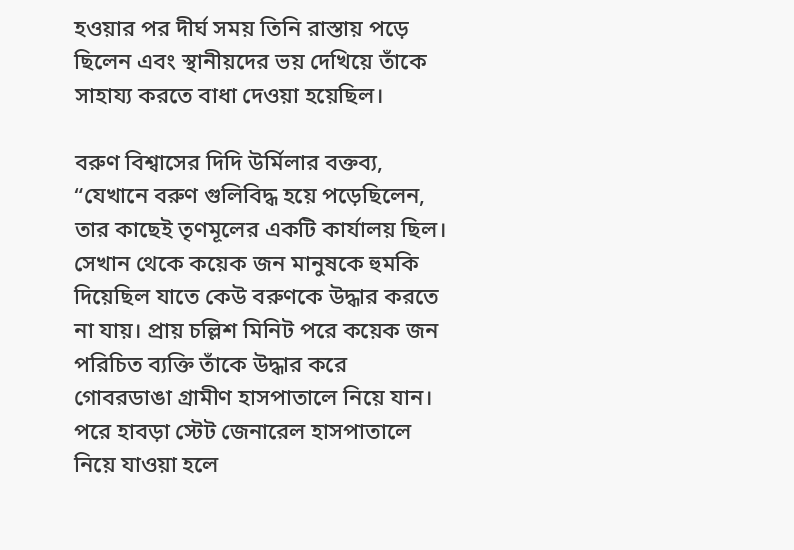হওয়ার পর দীর্ঘ সময় তিনি রাস্তায় পড়ে ছিলেন এবং স্থানীয়দের ভয় দেখিয়ে তাঁকে সাহায্য করতে বাধা দেওয়া হয়েছিল।

বরুণ বিশ্বাসের দিদি উর্মিলার বক্তব্য, “যেখানে বরুণ গুলিবিদ্ধ হয়ে পড়েছিলেন, তার কাছেই তৃণমূলের একটি কার্যালয় ছিল। সেখান থেকে কয়েক জন মানুষকে হুমকি দিয়েছিল যাতে কেউ বরুণকে উদ্ধার করতে না যায়। প্রায় চল্লিশ মিনিট পরে কয়েক জন পরিচিত ব্যক্তি তাঁকে উদ্ধার করে গোবরডাঙা গ্রামীণ হাসপাতালে নিয়ে যান। পরে হাবড়া স্টেট জেনারেল হাসপাতালে নিয়ে যাওয়া হলে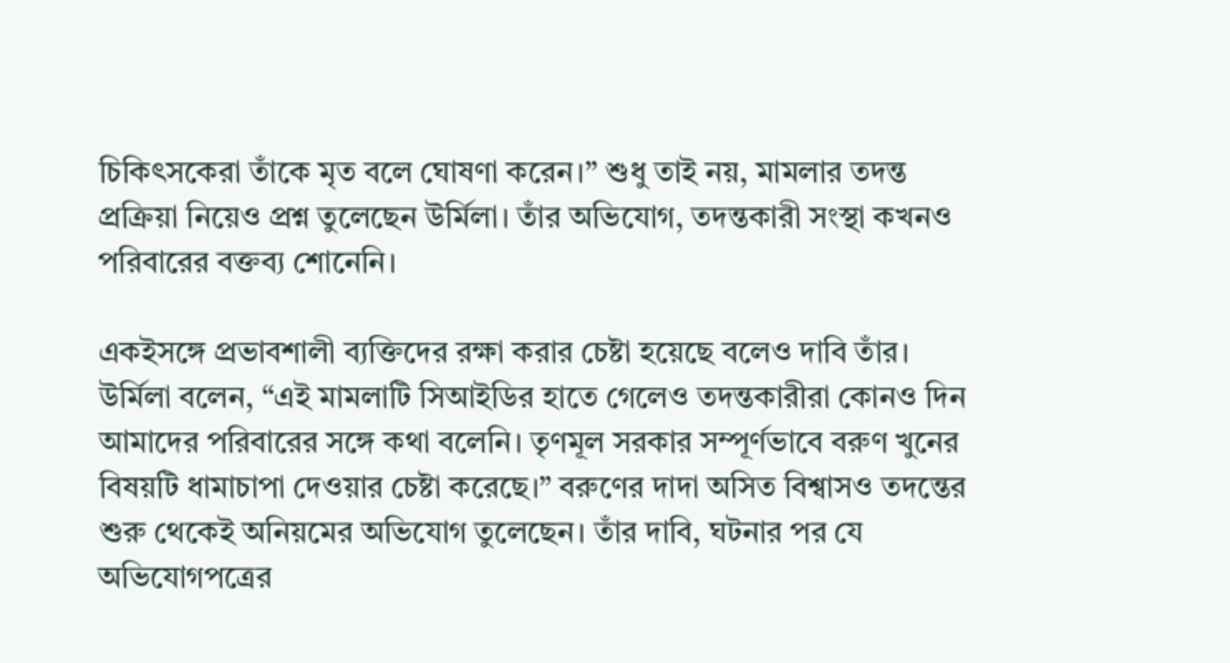চিকিৎসকেরা তাঁকে মৃত বলে ঘোষণা করেন।” শুধু তাই নয়, মামলার তদন্ত প্রক্রিয়া নিয়েও প্রশ্ন তুলেছেন উর্মিলা। তাঁর অভিযোগ, তদন্তকারী সংস্থা কখনও পরিবারের বক্তব্য শোনেনি।

একইসঙ্গে প্রভাবশালী ব্যক্তিদের রক্ষা করার চেষ্টা হয়েছে বলেও দাবি তাঁর। উর্মিলা বলেন, “এই মামলাটি সিআইডির হাতে গেলেও তদন্তকারীরা কোনও দিন আমাদের পরিবারের সঙ্গে কথা বলেনি। তৃণমূল সরকার সম্পূর্ণভাবে বরুণ খুনের বিষয়টি ধামাচাপা দেওয়ার চেষ্টা করেছে।” বরুণের দাদা অসিত বিশ্বাসও তদন্তের শুরু থেকেই অনিয়মের অভিযোগ তুলেছেন। তাঁর দাবি, ঘটনার পর যে অভিযোগপত্রের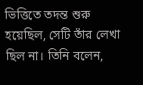ভিত্তিতে তদন্ত শুরু হয়েছিল, সেটি তাঁর লেখা ছিল না। তিনি বলেন,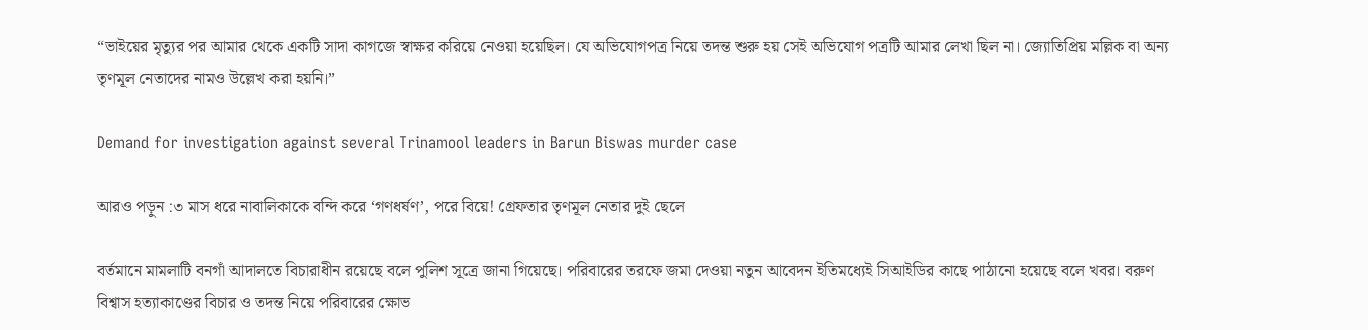“ভাইয়ের মৃত্যুর পর আমার থেকে একটি সাদা কাগজে স্বাক্ষর করিয়ে নেওয়া হয়েছিল। যে অভিযোগপত্র নিয়ে তদন্ত শুরু হয় সেই অভিযোগ পত্রটি আমার লেখা ছিল না। জ্যোতিপ্রিয় মল্লিক বা অন্য তৃণমূল নেতাদের নামও উল্লেখ করা হয়নি।”

Demand for investigation against several Trinamool leaders in Barun Biswas murder case

আরও পড়ুন :৩ মাস ধরে নাবালিকাকে বন্দি করে ‘গণধর্ষণ’, পরে বিয়ে! গ্রেফতার তৃণমূল নেতার দুই ছেলে

বর্তমানে মামলাটি বনগাঁ আদালতে বিচারাধীন রয়েছে বলে পুলিশ সূত্রে জানা গিয়েছে। পরিবারের তরফে জমা দেওয়া নতুন আবেদন ইতিমধ্যেই সিআইডির কাছে পাঠানো হয়েছে বলে খবর। বরুণ বিশ্বাস হত্যাকাণ্ডের বিচার ও তদন্ত নিয়ে পরিবারের ক্ষোভ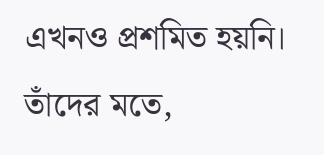এখনও প্রশমিত হয়নি। তাঁদের মতে,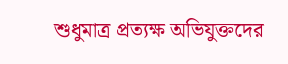শুধুমাত্র প্রত্যক্ষ অভিযুক্তদের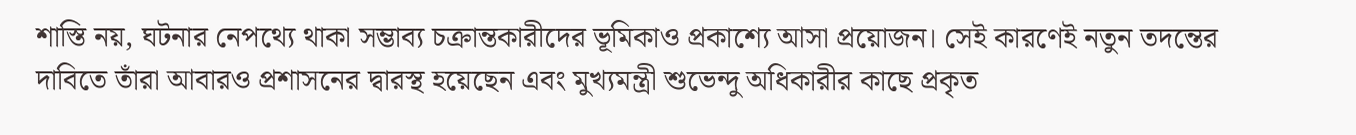শাস্তি নয়, ঘটনার নেপথ্যে থাকা সম্ভাব্য চক্রান্তকারীদের ভূমিকাও প্রকাশ্যে আসা প্রয়োজন। সেই কারণেই নতুন তদন্তের দাবিতে তাঁরা আবারও প্রশাসনের দ্বারস্থ হয়েছেন এবং মুখ্যমন্ত্রী শুভেন্দু অধিকারীর কাছে প্রকৃত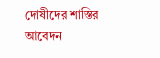দোষীদের শাস্তির আবেদন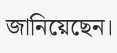জানিয়েছেন।